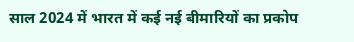साल 2024 में भारत में कई नई बीमारियों का प्रकोप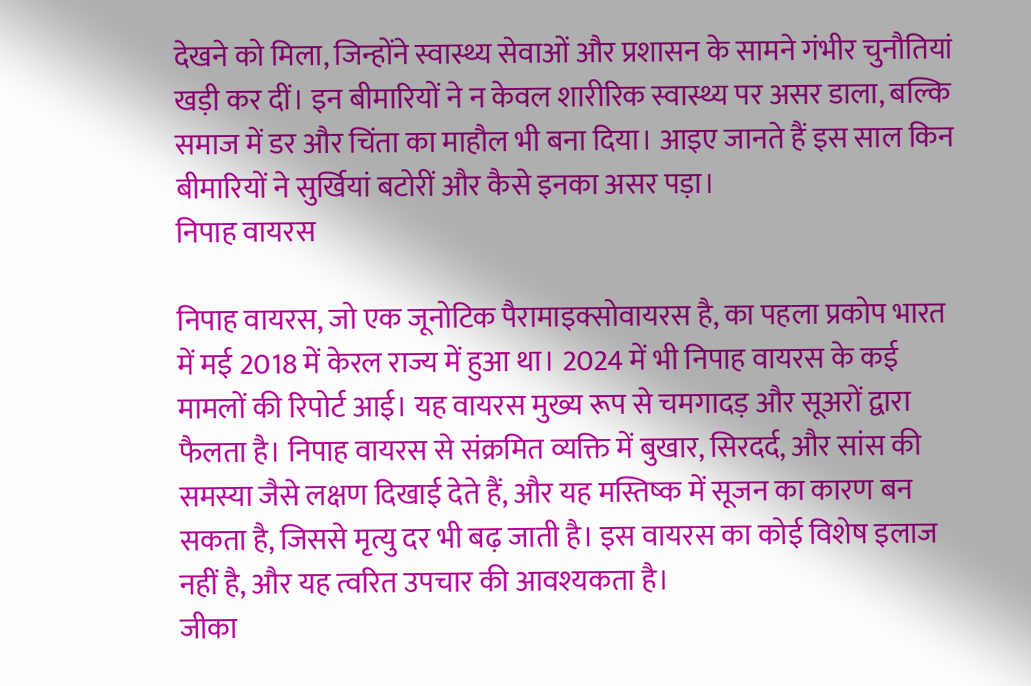देखने को मिला, जिन्होंने स्वास्थ्य सेवाओं और प्रशासन के सामने गंभीर चुनौतियां खड़ी कर दीं। इन बीमारियों ने न केवल शारीरिक स्वास्थ्य पर असर डाला, बल्कि समाज में डर और चिंता का माहौल भी बना दिया। आइए जानते हैं इस साल किन बीमारियों ने सुर्खियां बटोरीं और कैसे इनका असर पड़ा।
निपाह वायरस

निपाह वायरस, जो एक जूनोटिक पैरामाइक्सोवायरस है, का पहला प्रकोप भारत में मई 2018 में केरल राज्य में हुआ था। 2024 में भी निपाह वायरस के कई मामलों की रिपोर्ट आई। यह वायरस मुख्य रूप से चमगादड़ और सूअरों द्वारा फैलता है। निपाह वायरस से संक्रमित व्यक्ति में बुखार, सिरदर्द, और सांस की समस्या जैसे लक्षण दिखाई देते हैं, और यह मस्तिष्क में सूजन का कारण बन सकता है, जिससे मृत्यु दर भी बढ़ जाती है। इस वायरस का कोई विशेष इलाज नहीं है, और यह त्वरित उपचार की आवश्यकता है।
जीका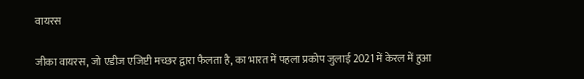वायरस

जीका वायरस, जो एडीज एजिप्टी मच्छर द्वारा फैलता है, का भारत में पहला प्रकोप जुलाई 2021 में केरल में हुआ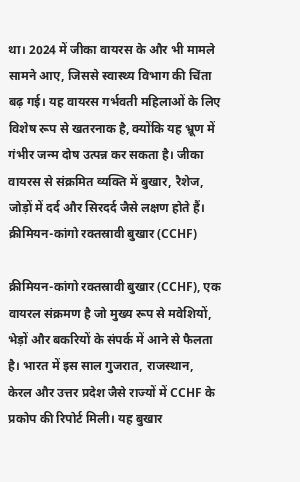था। 2024 में जीका वायरस के और भी मामले सामने आए, जिससे स्वास्थ्य विभाग की चिंता बढ़ गई। यह वायरस गर्भवती महिलाओं के लिए विशेष रूप से खतरनाक है, क्योंकि यह भ्रूण में गंभीर जन्म दोष उत्पन्न कर सकता है। जीका वायरस से संक्रमित व्यक्ति में बुखार, रैशेज, जोड़ों में दर्द और सिरदर्द जैसे लक्षण होते हैं।
क्रीमियन-कांगो रक्तस्रावी बुखार (CCHF)

क्रीमियन-कांगो रक्तस्रावी बुखार (CCHF), एक वायरल संक्रमण है जो मुख्य रूप से मवेशियों, भेड़ों और बकरियों के संपर्क में आने से फैलता है। भारत में इस साल गुजरात, राजस्थान, केरल और उत्तर प्रदेश जैसे राज्यों में CCHF के प्रकोप की रिपोर्ट मिली। यह बुखार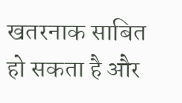खतरनाक साबित हो सकता है और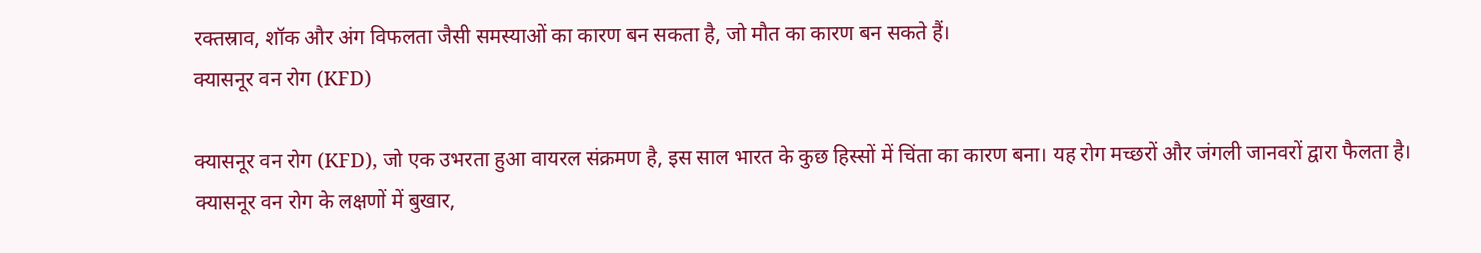रक्तस्राव, शॉक और अंग विफलता जैसी समस्याओं का कारण बन सकता है, जो मौत का कारण बन सकते हैं।
क्यासनूर वन रोग (KFD)

क्यासनूर वन रोग (KFD), जो एक उभरता हुआ वायरल संक्रमण है, इस साल भारत के कुछ हिस्सों में चिंता का कारण बना। यह रोग मच्छरों और जंगली जानवरों द्वारा फैलता है। क्यासनूर वन रोग के लक्षणों में बुखार,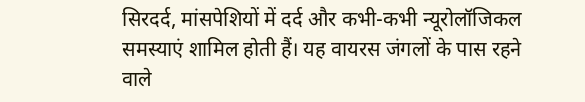सिरदर्द, मांसपेशियों में दर्द और कभी-कभी न्यूरोलॉजिकल समस्याएं शामिल होती हैं। यह वायरस जंगलों के पास रहने वाले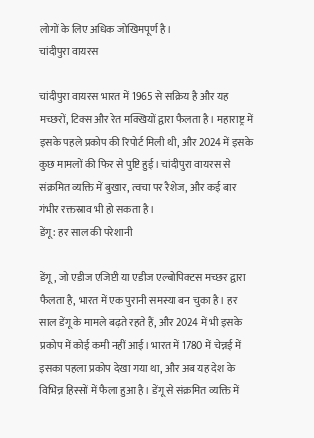लोगों के लिए अधिक जोखिमपूर्ण है।
चांदीपुरा वायरस

चांदीपुरा वायरस भारत में 1965 से सक्रिय है और यह मच्छरों, टिक्स और रेत मक्खियों द्वारा फैलता है। महाराष्ट्र में इसके पहले प्रकोप की रिपोर्ट मिली थी, और 2024 में इसके कुछ मामलों की फिर से पुष्टि हुई। चांदीपुरा वायरस से संक्रमित व्यक्ति में बुखार, त्वचा पर रैशेज, और कई बार गंभीर रक्तस्राव भी हो सकता है।
डेंगू: हर साल की परेशानी

डेंगू, जो एडीज एजिप्टी या एडीज एल्बोपिक्टस मच्छर द्वारा फैलता है, भारत में एक पुरानी समस्या बन चुका है। हर साल डेंगू के मामले बढ़ते रहते हैं, और 2024 में भी इसके प्रकोप में कोई कमी नहीं आई। भारत में 1780 में चेन्नई में इसका पहला प्रकोप देखा गया था, और अब यह देश के विभिन्न हिस्सों में फैला हुआ है। डेंगू से संक्रमित व्यक्ति में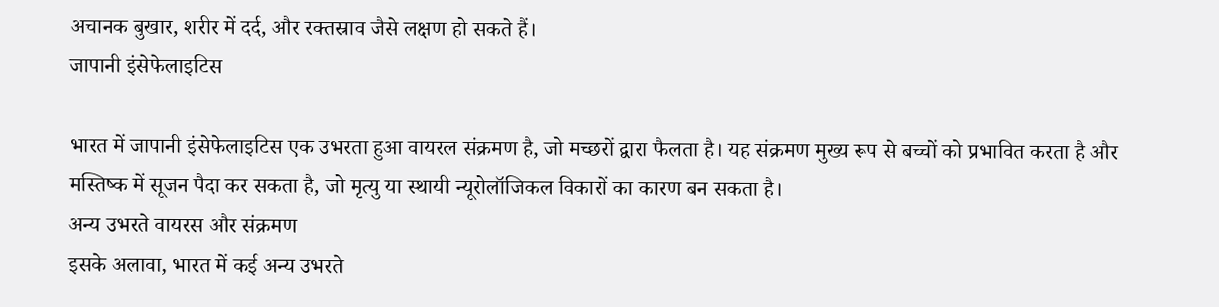अचानक बुखार, शरीर में दर्द, और रक्तस्राव जैसे लक्षण हो सकते हैं।
जापानी इंसेफेलाइटिस

भारत में जापानी इंसेफेलाइटिस एक उभरता हुआ वायरल संक्रमण है, जो मच्छरों द्वारा फैलता है। यह संक्रमण मुख्य रूप से बच्चों को प्रभावित करता है और मस्तिष्क में सूजन पैदा कर सकता है, जो मृत्यु या स्थायी न्यूरोलॉजिकल विकारों का कारण बन सकता है।
अन्य उभरते वायरस और संक्रमण
इसके अलावा, भारत में कई अन्य उभरते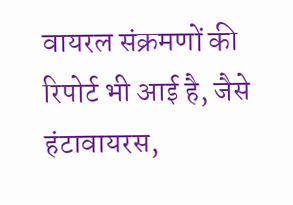वायरल संक्रमणों की रिपोर्ट भी आई है, जैसे हंटावायरस,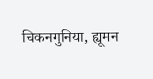चिकनगुनिया, ह्यूमन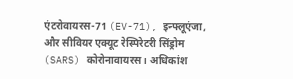एंटरोवायरस-71 (EV-71), इन्फ्लूएंजा, और सीवियर एक्यूट रेस्पिरेटरी सिंड्रोम (SARS) कोरोनावायरस। अधिकांश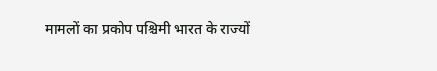मामलों का प्रकोप पश्चिमी भारत के राज्यों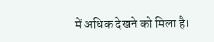में अधिक देखने को मिला है।